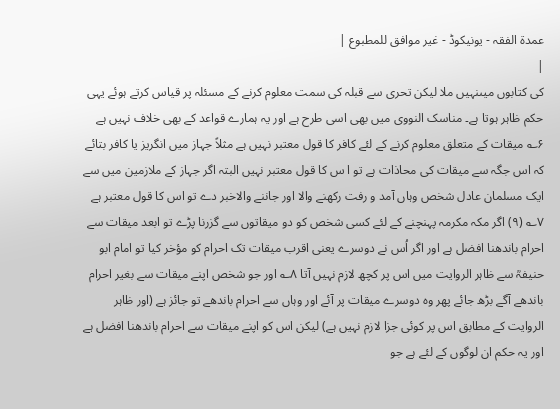عمدۃ الفقہ - یونیکوڈ - غیر موافق للمطبوع |
|
کی کتابوں میںنہیں ملا لیکن تحری سے قبلہ کی سمت معلوم کرنے کے مسئلہ پر قیاس کرتے ہوئے یہی حکم ظاہر ہوتا ہے۔ مناسک النووی میں بھی اسی طرح ہے اور یہ ہمارے قواعد کے بھی خلاف نہیں ہے ۶؎ میقات کے متعلق معلوم کرنے کے لئے کافر کا قول معتبر نہیں ہے مثلاً جہاز میں انگریز یا کافر بتائے کہ اس جگہ سے میقات کی محاذات ہے تو ا س کا قول معتبر نہیں البتہ اگر جہاز کے ملازمین میں سے ایک مسلمان عادل شخص وہاں آمد و رفت رکھنے والا اور جاننے والاخبر دے تو اس کا قول معتبر ہے ۷؎ (۹) اگر مکہ مکرمہ پہنچنے کے لئے کسی شخص کو دو میقاتوں سے گزرنا پڑے تو ابعد میقات سے احرام باندھنا افضل ہے اور اگر اُس نے دوسرے یعنی اقرب میقات تک احرام کو مؤخر کیا تو امام ابو حنیفہؒ سے ظاہر الروایت میں اس پر کچھ لازم نہیں آتا ۸؎ اور جو شخص اپنے میقات سے بغیر احرام باندھے آگے بڑھ جائے پھر وہ دوسرے میقات پر آئے اور وہاں سے احرام باندھے تو جائز ہے (اور ظاہر الروایت کے مطابق اس پر کوئی جزا لازم نہیں ہے) لیکن اس کو اپنے میقات سے احرام باندھنا افضل ہے اور یہ حکم ان لوگوں کے لئے ہے جو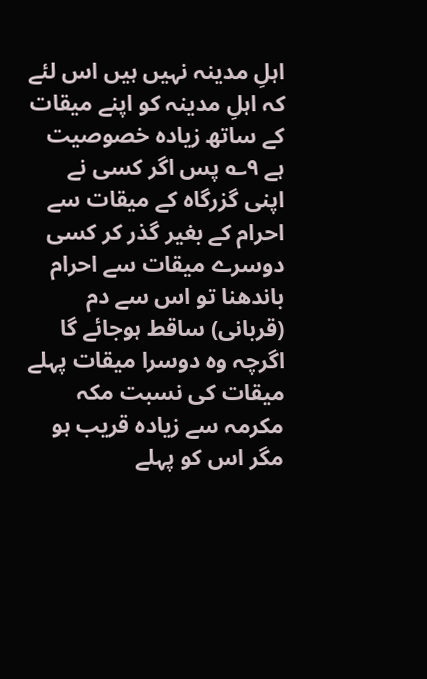اہلِ مدینہ نہیں ہیں اس لئے کہ اہلِ مدینہ کو اپنے میقات کے ساتھ زیادہ خصوصیت ہے ۹؎ پس اگر کسی نے اپنی گزرگاہ کے میقات سے احرام کے بغیر گذر کر کسی دوسرے میقات سے احرام باندھنا تو اس سے دم (قربانی) ساقط ہوجائے گا اگرچہ وہ دوسرا میقات پہلے میقات کی نسبت مکہ مکرمہ سے زیادہ قریب ہو مگر اس کو پہلے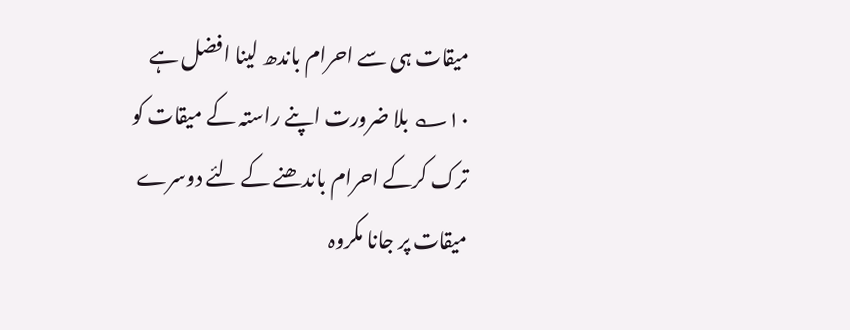میقات ہی سے احرام باندھ لینا افضل ہے ۱۰؎ بلا ضرورت اپنے راستہ کے میقات کو ترک کرکے احرام باندھنے کے لئے دوسرے میقات پر جانا مکروہ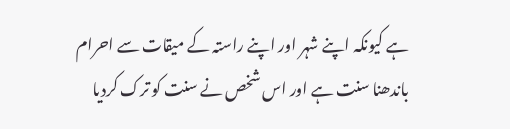ہے کیونکہ اپنے شہر اور اپنے راستہ کے میقات سے احرام باندھنا سنت ہے اور اس شخص نے سنت کو ترک کردیا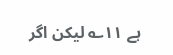ہے ۱۱؎ لیکن اگر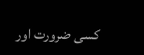کسی ضرورت اور